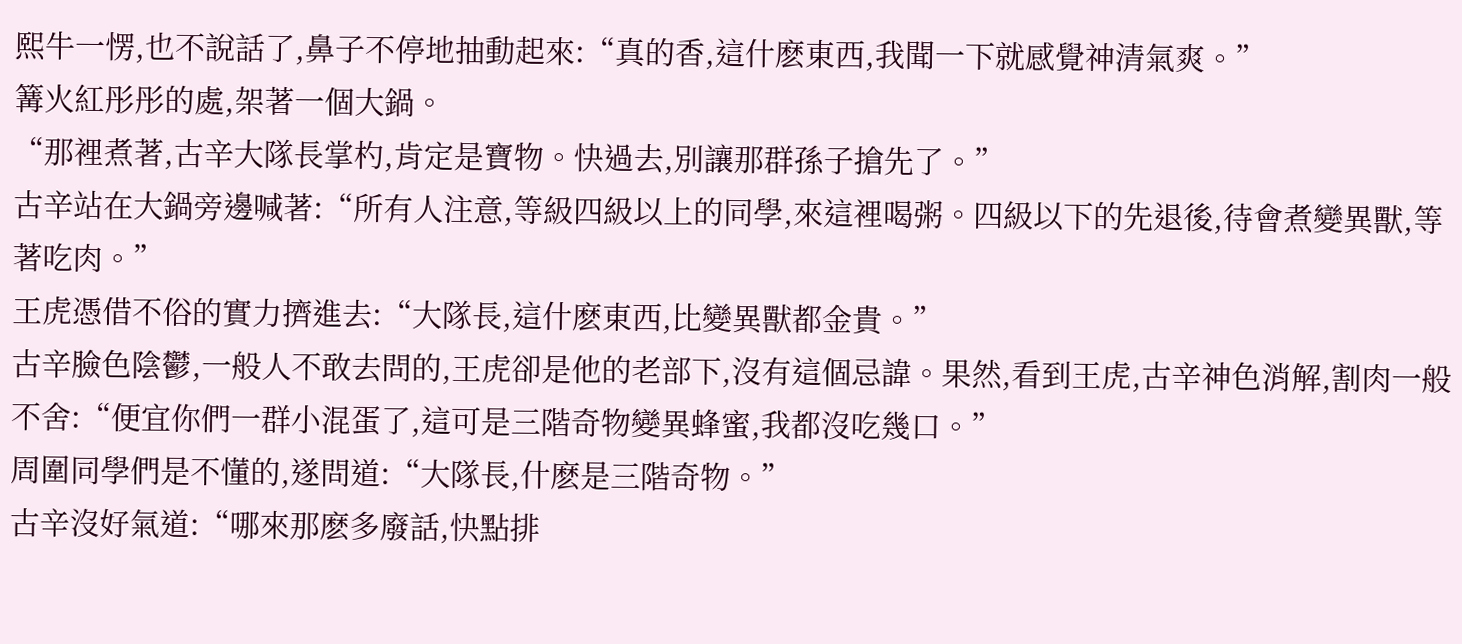熙牛一愣,也不說話了,鼻子不停地抽動起來:“真的香,這什麽東西,我聞一下就感覺神清氣爽。”
篝火紅彤彤的處,架著一個大鍋。
“那裡煮著,古辛大隊長掌杓,肯定是寶物。快過去,別讓那群孫子搶先了。”
古辛站在大鍋旁邊喊著:“所有人注意,等級四級以上的同學,來這裡喝粥。四級以下的先退後,待會煮變異獸,等著吃肉。”
王虎憑借不俗的實力擠進去:“大隊長,這什麽東西,比變異獸都金貴。”
古辛臉色陰鬱,一般人不敢去問的,王虎卻是他的老部下,沒有這個忌諱。果然,看到王虎,古辛神色消解,割肉一般不舍:“便宜你們一群小混蛋了,這可是三階奇物變異蜂蜜,我都沒吃幾口。”
周圍同學們是不懂的,遂問道:“大隊長,什麽是三階奇物。”
古辛沒好氣道:“哪來那麽多廢話,快點排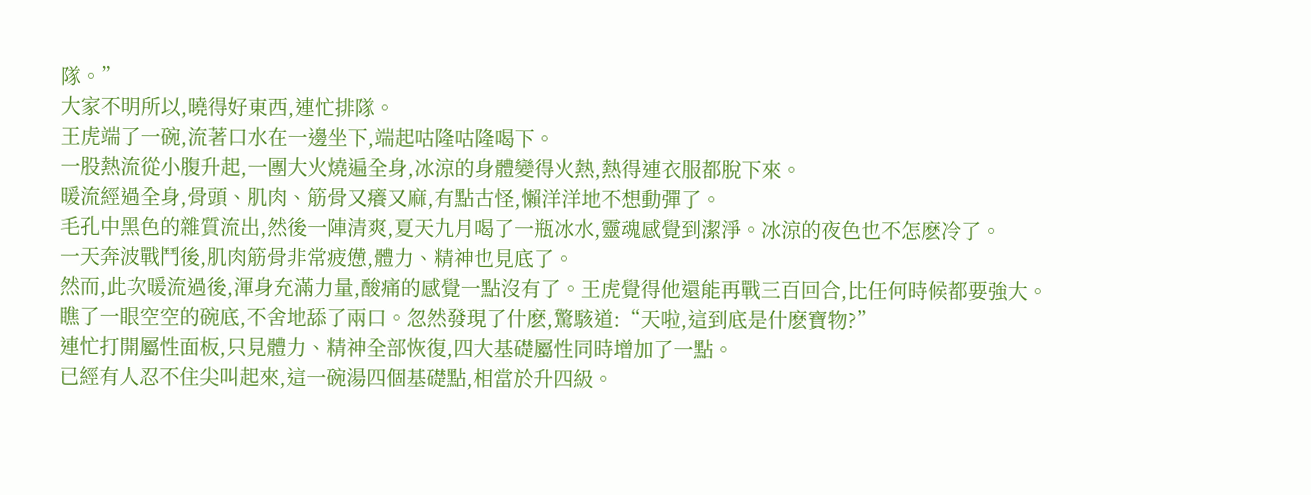隊。”
大家不明所以,曉得好東西,連忙排隊。
王虎端了一碗,流著口水在一邊坐下,端起咕隆咕隆喝下。
一股熱流從小腹升起,一團大火燒遍全身,冰涼的身體變得火熱,熱得連衣服都脫下來。
暖流經過全身,骨頭、肌肉、筋骨又癢又麻,有點古怪,懶洋洋地不想動彈了。
毛孔中黑色的雜質流出,然後一陣清爽,夏天九月喝了一瓶冰水,靈魂感覺到潔淨。冰涼的夜色也不怎麽冷了。
一天奔波戰鬥後,肌肉筋骨非常疲憊,體力、精神也見底了。
然而,此次暖流過後,渾身充滿力量,酸痛的感覺一點沒有了。王虎覺得他還能再戰三百回合,比任何時候都要強大。
瞧了一眼空空的碗底,不舍地舔了兩口。忽然發現了什麽,驚駭道:“天啦,這到底是什麽寶物?”
連忙打開屬性面板,只見體力、精神全部恢復,四大基礎屬性同時增加了一點。
已經有人忍不住尖叫起來,這一碗湯四個基礎點,相當於升四級。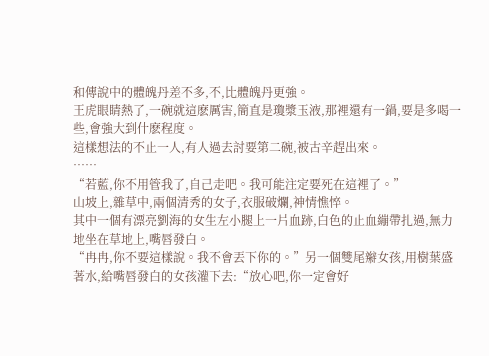和傳說中的體魄丹差不多,不,比體魄丹更強。
王虎眼睛熱了,一碗就這麽厲害,簡直是瓊漿玉液,那裡還有一鍋,要是多喝一些,會強大到什麽程度。
這樣想法的不止一人,有人過去討要第二碗,被古辛趕出來。
……
“若藍,你不用管我了,自己走吧。我可能注定要死在這裡了。”
山坡上,雜草中,兩個清秀的女子,衣服破爛,神情憔悴。
其中一個有漂亮劉海的女生左小腿上一片血跡,白色的止血繃帶扎過,無力地坐在草地上,嘴唇發白。
“冉冉,你不要這樣說。我不會丟下你的。”另一個雙尾辮女孩,用樹葉盛著水,給嘴唇發白的女孩灌下去:“放心吧,你一定會好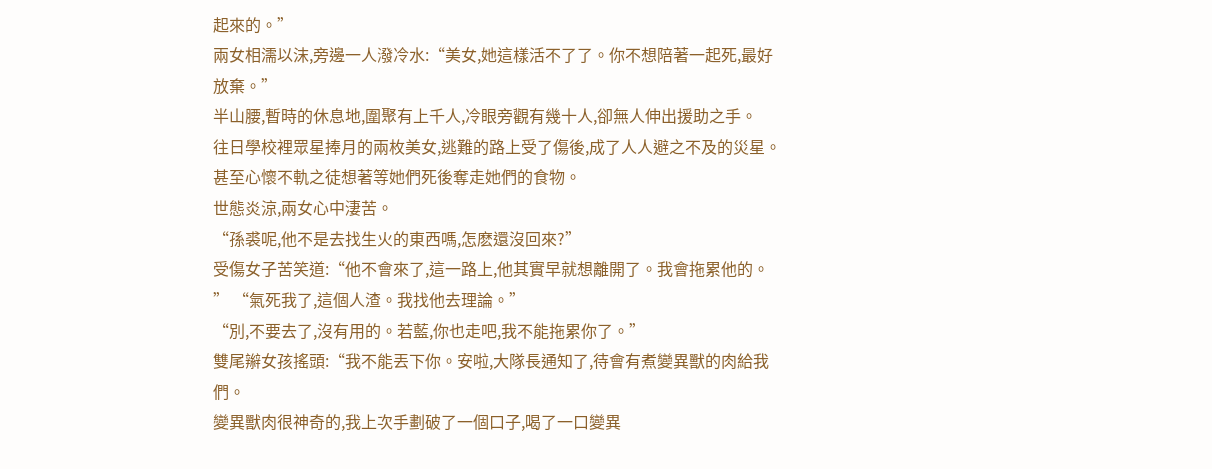起來的。”
兩女相濡以沫,旁邊一人潑冷水:“美女,她這樣活不了了。你不想陪著一起死,最好放棄。”
半山腰,暫時的休息地,圍聚有上千人,冷眼旁觀有幾十人,卻無人伸出援助之手。
往日學校裡眾星捧月的兩枚美女,逃難的路上受了傷後,成了人人避之不及的災星。
甚至心懷不軌之徒想著等她們死後奪走她們的食物。
世態炎涼,兩女心中淒苦。
“孫裘呢,他不是去找生火的東西嗎,怎麽還沒回來?”
受傷女子苦笑道:“他不會來了,這一路上,他其實早就想離開了。我會拖累他的。
” “氣死我了,這個人渣。我找他去理論。”
“別,不要去了,沒有用的。若藍,你也走吧,我不能拖累你了。”
雙尾辮女孩搖頭:“我不能丟下你。安啦,大隊長通知了,待會有煮變異獸的肉給我們。
變異獸肉很神奇的,我上次手劃破了一個口子,喝了一口變異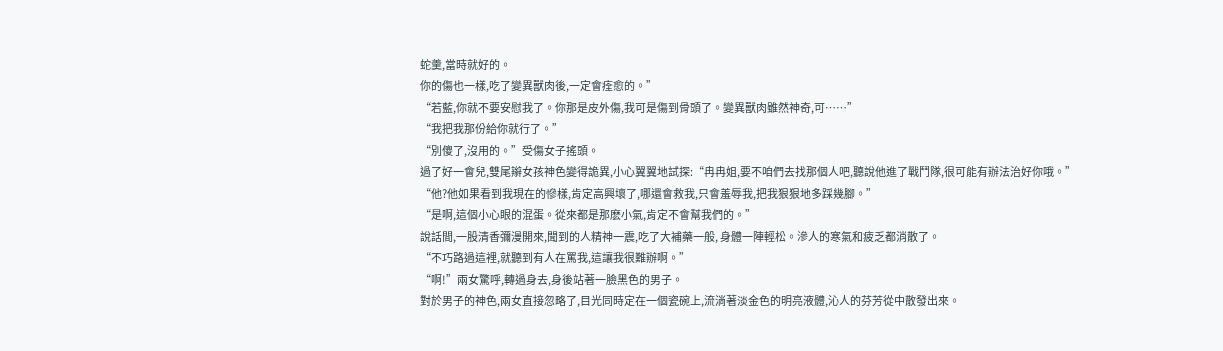蛇羹,當時就好的。
你的傷也一樣,吃了變異獸肉後,一定會痊愈的。”
“若藍,你就不要安慰我了。你那是皮外傷,我可是傷到骨頭了。變異獸肉雖然神奇,可……”
“我把我那份給你就行了。”
“別傻了,沒用的。”受傷女子搖頭。
過了好一會兒,雙尾辮女孩神色變得詭異,小心翼翼地試探:“冉冉姐,要不咱們去找那個人吧,聽說他進了戰鬥隊,很可能有辦法治好你哦。”
“他?他如果看到我現在的慘樣,肯定高興壞了,哪還會救我,只會羞辱我,把我狠狠地多踩幾腳。”
“是啊,這個小心眼的混蛋。從來都是那麽小氣,肯定不會幫我們的。”
說話間,一股清香彌漫開來,聞到的人精神一震,吃了大補藥一般, 身體一陣輕松。滲人的寒氣和疲乏都消散了。
“不巧路過這裡,就聽到有人在罵我,這讓我很難辦啊。”
“啊!”兩女驚呼,轉過身去,身後站著一臉黑色的男子。
對於男子的神色,兩女直接忽略了,目光同時定在一個瓷碗上,流淌著淡金色的明亮液體,沁人的芬芳從中散發出來。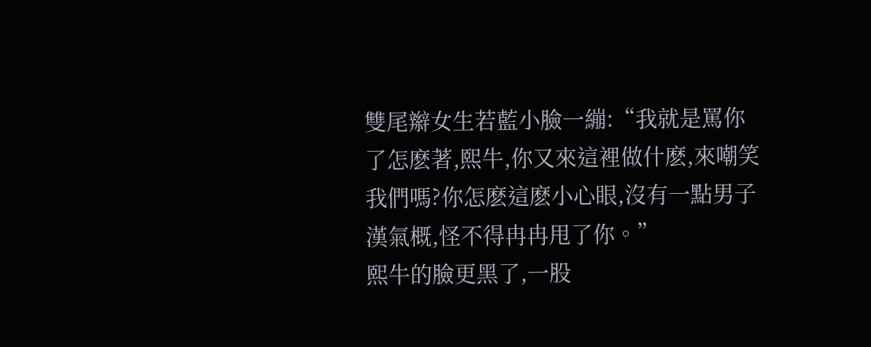雙尾辮女生若藍小臉一繃:“我就是罵你了怎麽著,熙牛,你又來這裡做什麽,來嘲笑我們嗎?你怎麽這麽小心眼,沒有一點男子漢氣概,怪不得冉冉甩了你。”
熙牛的臉更黑了,一股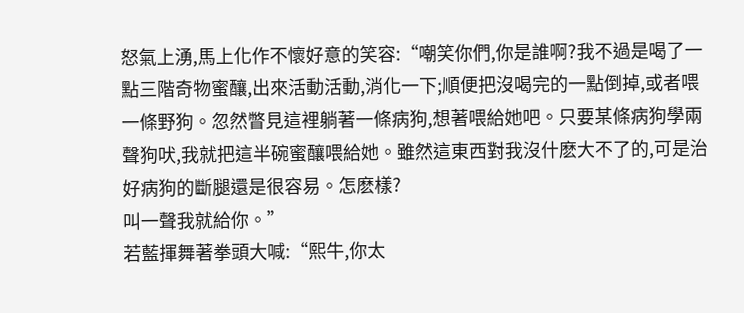怒氣上湧,馬上化作不懷好意的笑容:“嘲笑你們,你是誰啊?我不過是喝了一點三階奇物蜜釀,出來活動活動,消化一下;順便把沒喝完的一點倒掉,或者喂一條野狗。忽然瞥見這裡躺著一條病狗,想著喂給她吧。只要某條病狗學兩聲狗吠,我就把這半碗蜜釀喂給她。雖然這東西對我沒什麽大不了的,可是治好病狗的斷腿還是很容易。怎麽樣?
叫一聲我就給你。”
若藍揮舞著拳頭大喊:“熙牛,你太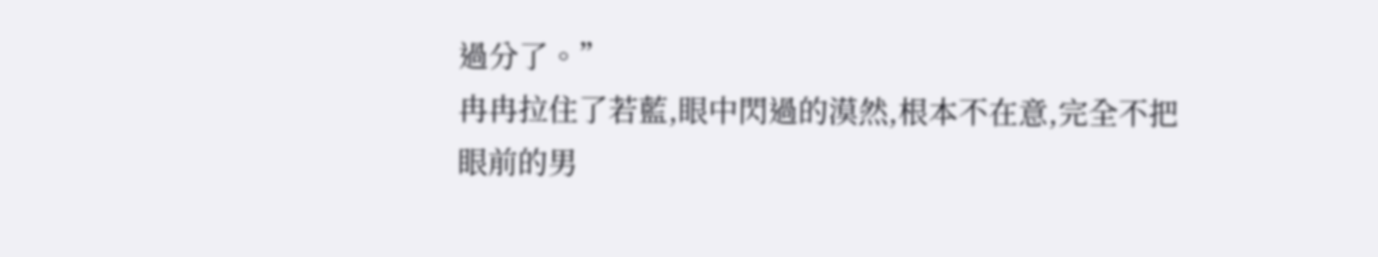過分了。”
冉冉拉住了若藍,眼中閃過的漠然,根本不在意,完全不把眼前的男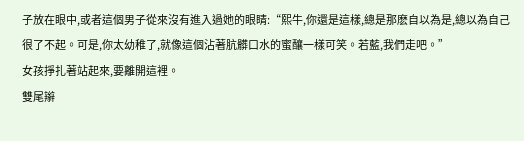子放在眼中,或者這個男子從來沒有進入過她的眼睛:“熙牛,你還是這樣,總是那麽自以為是,總以為自己很了不起。可是,你太幼稚了,就像這個沾著肮髒口水的蜜釀一樣可笑。若藍,我們走吧。”
女孩掙扎著站起來,要離開這裡。
雙尾辮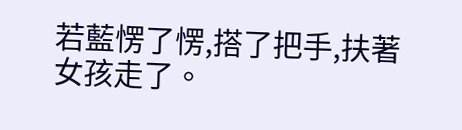若藍愣了愣,搭了把手,扶著女孩走了。